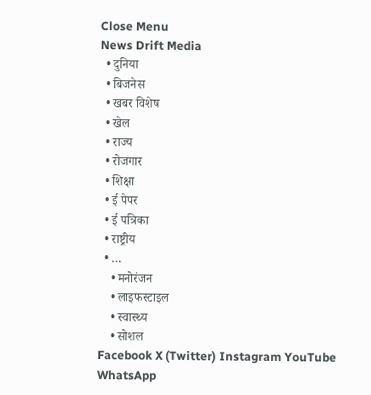Close Menu
News Drift Media
  • दुनिया
  • बिजनेस
  • खबर विशेष
  • खेल
  • राज्य
  • रोजगार
  • शिक्षा
  • ई पेपर
  • ई पत्रिका
  • राष्ट्रीय
  • …
    • मनोरंजन
    • लाइफस्टाइल
    • स्वास्थ्य
    • सोशल
Facebook X (Twitter) Instagram YouTube WhatsApp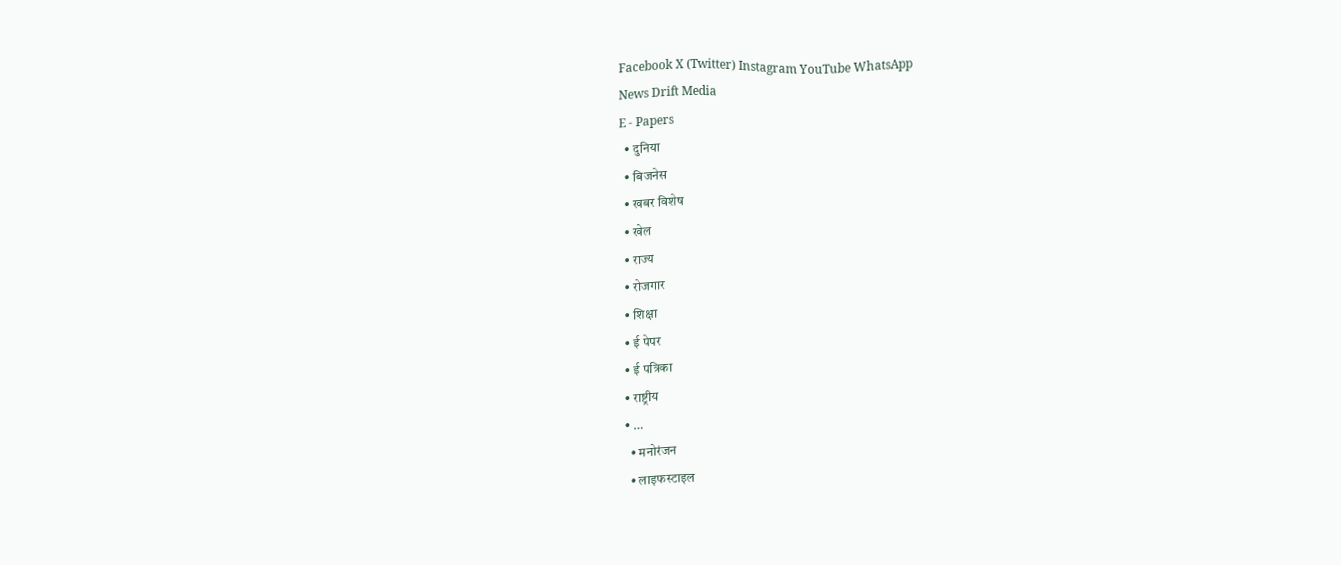Facebook X (Twitter) Instagram YouTube WhatsApp
News Drift Media
E - Papers
  • दुनिया
  • बिजनेस
  • खबर विशेष
  • खेल
  • राज्य
  • रोजगार
  • शिक्षा
  • ई पेपर
  • ई पत्रिका
  • राष्ट्रीय
  • …
    • मनोरंजन
    • लाइफस्टाइल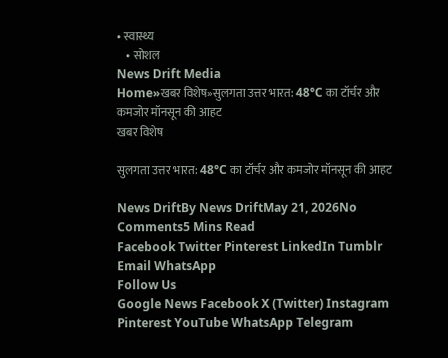• स्वास्थ्य
    • सोशल
News Drift Media
Home»खबर विशेष»सुलगता उत्तर भारत: 48°C का टॉर्चर और कमजोर मॉनसून की आहट
खबर विशेष

सुलगता उत्तर भारत: 48°C का टॉर्चर और कमजोर मॉनसून की आहट

News DriftBy News DriftMay 21, 2026No Comments5 Mins Read
Facebook Twitter Pinterest LinkedIn Tumblr Email WhatsApp
Follow Us
Google News Facebook X (Twitter) Instagram Pinterest YouTube WhatsApp Telegram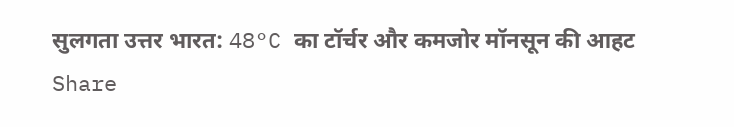सुलगता उत्तर भारत: 48°C का टॉर्चर और कमजोर मॉनसून की आहट
Share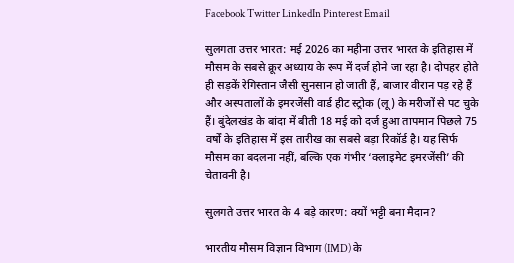Facebook Twitter LinkedIn Pinterest Email

सुलगता उत्तर भारत: मई 2026 का महीना उत्तर भारत के इतिहास में मौसम के सबसे क्रूर अध्याय के रूप में दर्ज होने जा रहा है। दोपहर होते ही सड़कें रेगिस्तान जैसी सुनसान हो जाती हैं, बाजार वीरान पड़ रहे हैं और अस्पतालों के इमरजेंसी वार्ड हीट स्ट्रोक (लू) के मरीजों से पट चुके हैं। बुंदेलखंड के बांदा में बीती 18 मई को दर्ज हुआ तापमान पिछले 75 वर्षों के इतिहास में इस तारीख का सबसे बड़ा रिकॉर्ड है। यह सिर्फ मौसम का बदलना नहीं, बल्कि एक गंभीर ‘क्लाइमेट इमरजेंसी’ की चेतावनी है।

सुलगते उत्तर भारत के 4 बड़े कारण: क्यों भट्टी बना मैदान?

भारतीय मौसम विज्ञान विभाग (IMD) के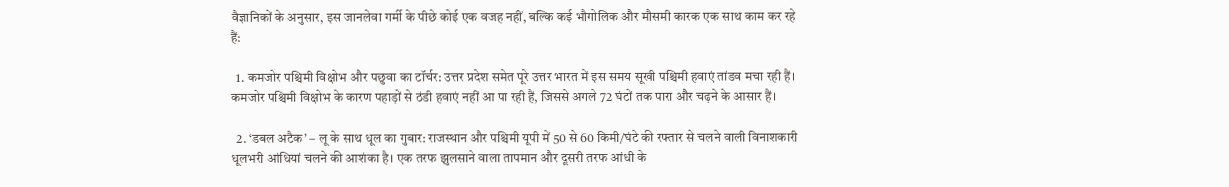वैज्ञानिकों के अनुसार, इस जानलेवा गर्मी के पीछे कोई एक वजह नहीं, बल्कि कई भौगोलिक और मौसमी कारक एक साथ काम कर रहे हैं:

  1. कमजोर पश्चिमी विक्षोभ और पछुवा का टॉर्चर: उत्तर प्रदेश समेत पूरे उत्तर भारत में इस समय सूखी पश्चिमी हवाएं तांडव मचा रही हैं। कमजोर पश्चिमी विक्षोभ के कारण पहाड़ों से ठंडी हवाएं नहीं आ पा रही हैं, जिससे अगले 72 घंटों तक पारा और चढ़ने के आसार हैं।

  2. ‘डबल अटैक’ – लू के साथ धूल का गुबार: राजस्थान और पश्चिमी यूपी में 50 से 60 किमी/घंटे की रफ्तार से चलने वाली विनाशकारी धूलभरी आंधियां चलने की आशंका है। एक तरफ झुलसाने वाला तापमान और दूसरी तरफ आंधी के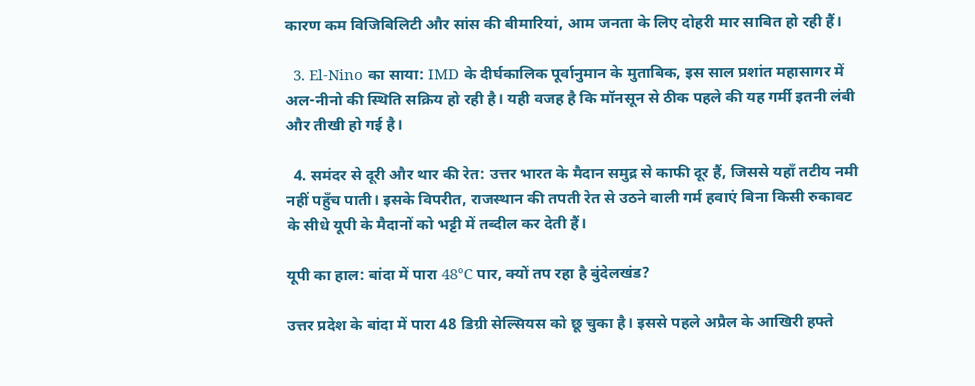कारण कम विजिबिलिटी और सांस की बीमारियां, आम जनता के लिए दोहरी मार साबित हो रही हैं।

  3. El-Nino का साया: IMD के दीर्घकालिक पूर्वानुमान के मुताबिक, इस साल प्रशांत महासागर में अल-नीनो की स्थिति सक्रिय हो रही है। यही वजह है कि मॉनसून से ठीक पहले की यह गर्मी इतनी लंबी और तीखी हो गई है।

  4. समंदर से दूरी और थार की रेत: उत्तर भारत के मैदान समुद्र से काफी दूर हैं, जिससे यहाँ तटीय नमी नहीं पहुँच पाती। इसके विपरीत, राजस्थान की तपती रेत से उठने वाली गर्म हवाएं बिना किसी रुकावट के सीधे यूपी के मैदानों को भट्टी में तब्दील कर देती हैं।

यूपी का हाल: बांदा में पारा 48°C पार, क्यों तप रहा है बुंदेलखंड?

उत्तर प्रदेश के बांदा में पारा 48 डिग्री सेल्सियस को छू चुका है। इससे पहले अप्रैल के आखिरी हफ्ते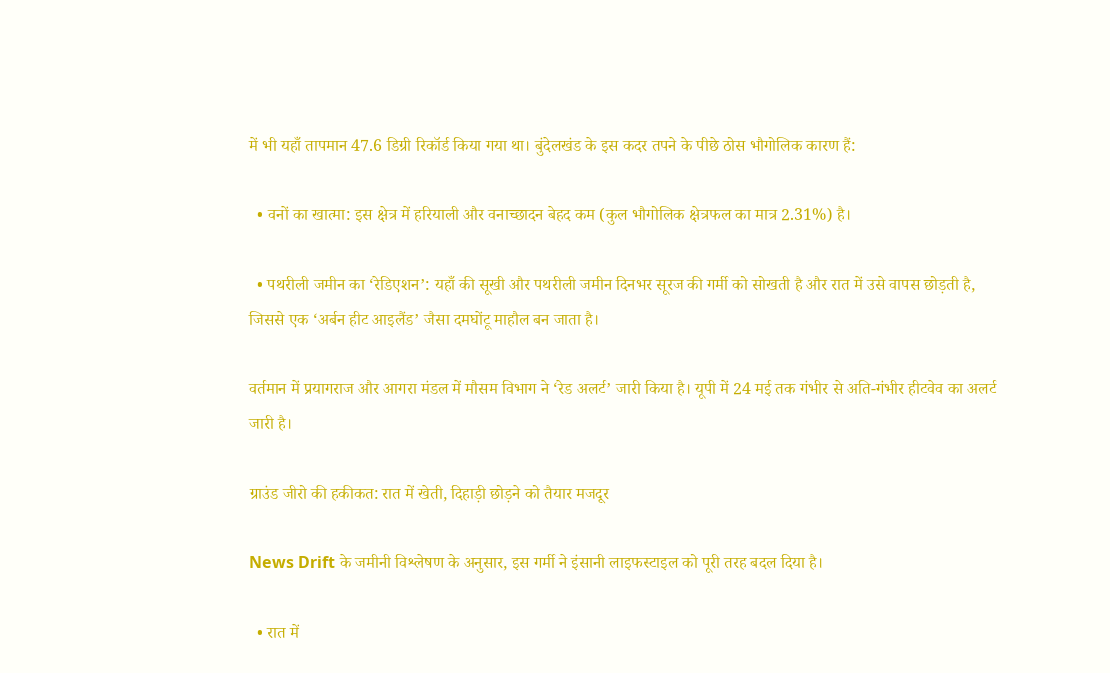में भी यहाँ तापमान 47.6 डिग्री रिकॉर्ड किया गया था। बुंदेलखंड के इस कदर तपने के पीछे ठोस भौगोलिक कारण हैं:

  • वनों का खात्मा: इस क्षेत्र में हरियाली और वनाच्छादन बेहद कम (कुल भौगोलिक क्षेत्रफल का मात्र 2.31%) है।

  • पथरीली जमीन का ‘रेडिएशन’: यहाँ की सूखी और पथरीली जमीन दिनभर सूरज की गर्मी को सोखती है और रात में उसे वापस छोड़ती है, जिससे एक ‘अर्बन हीट आइलैंड’ जैसा दमघोंटू माहौल बन जाता है।

वर्तमान में प्रयागराज और आगरा मंडल में मौसम विभाग ने ‘रेड अलर्ट’ जारी किया है। यूपी में 24 मई तक गंभीर से अति-गंभीर हीटवेव का अलर्ट जारी है।

ग्राउंड जीरो की हकीकत: रात में खेती, दिहाड़ी छोड़ने को तैयार मजदूर

News Drift के जमीनी विश्लेषण के अनुसार, इस गर्मी ने इंसानी लाइफस्टाइल को पूरी तरह बदल दिया है।

  • रात में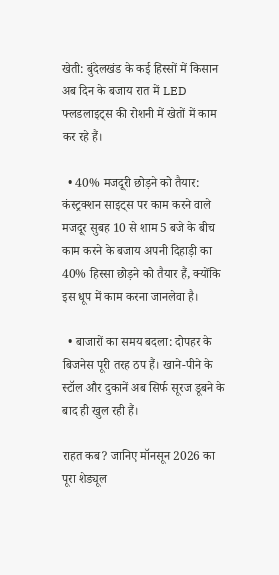खेती: बुंदेलखंड के कई हिस्सों में किसान अब दिन के बजाय रात में LED फ्लडलाइट्स की रोशनी में खेतों में काम कर रहे हैं।

  • 40% मजदूरी छोड़ने को तैयार: कंस्ट्रक्शन साइट्स पर काम करने वाले मजदूर सुबह 10 से शाम 5 बजे के बीच काम करने के बजाय अपनी दिहाड़ी का 40% हिस्सा छोड़ने को तैयार हैं, क्योंकि इस धूप में काम करना जानलेवा है।

  • बाजारों का समय बदला: दोपहर के बिजनेस पूरी तरह ठप हैं। खाने-पीने के स्टॉल और दुकानें अब सिर्फ सूरज डूबने के बाद ही खुल रही हैं।

राहत कब? जानिए मॉनसून 2026 का पूरा शेड्यूल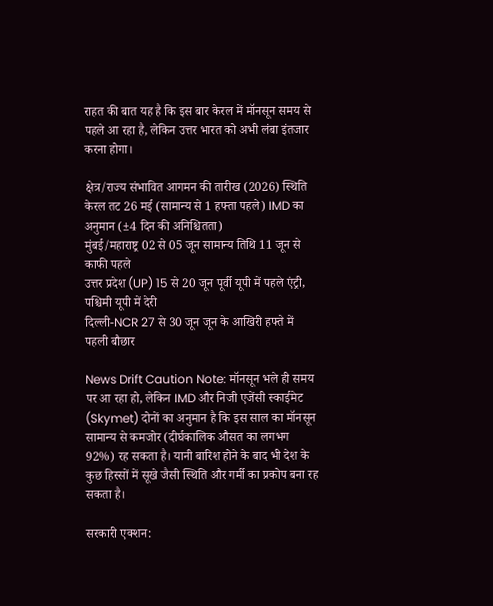राहत की बात यह है कि इस बार केरल में मॉनसून समय से पहले आ रहा है, लेकिन उत्तर भारत को अभी लंबा इंतजार करना होगा।

क्षेत्र/राज्य संभावित आगमन की तारीख (2026) स्थिति
केरल तट 26 मई (सामान्य से 1 हफ्ता पहले) IMD का अनुमान (±4 दिन की अनिश्चितता)
मुंबई/महाराष्ट्र 02 से 05 जून सामान्य तिथि 11 जून से काफी पहले
उत्तर प्रदेश (UP) 15 से 20 जून पूर्वी यूपी में पहले एंट्री, पश्चिमी यूपी में देरी
दिल्ली-NCR 27 से 30 जून जून के आखिरी हफ्ते में पहली बौछार

News Drift Caution Note: मॉनसून भले ही समय पर आ रहा हो, लेकिन IMD और निजी एजेंसी स्काईमेट (Skymet) दोनों का अनुमान है कि इस साल का मॉनसून सामान्य से कमजोर (दीर्घकालिक औसत का लगभग 92%) रह सकता है। यानी बारिश होने के बाद भी देश के कुछ हिस्सों में सूखे जैसी स्थिति और गर्मी का प्रकोप बना रह सकता है।

सरकारी एक्शन: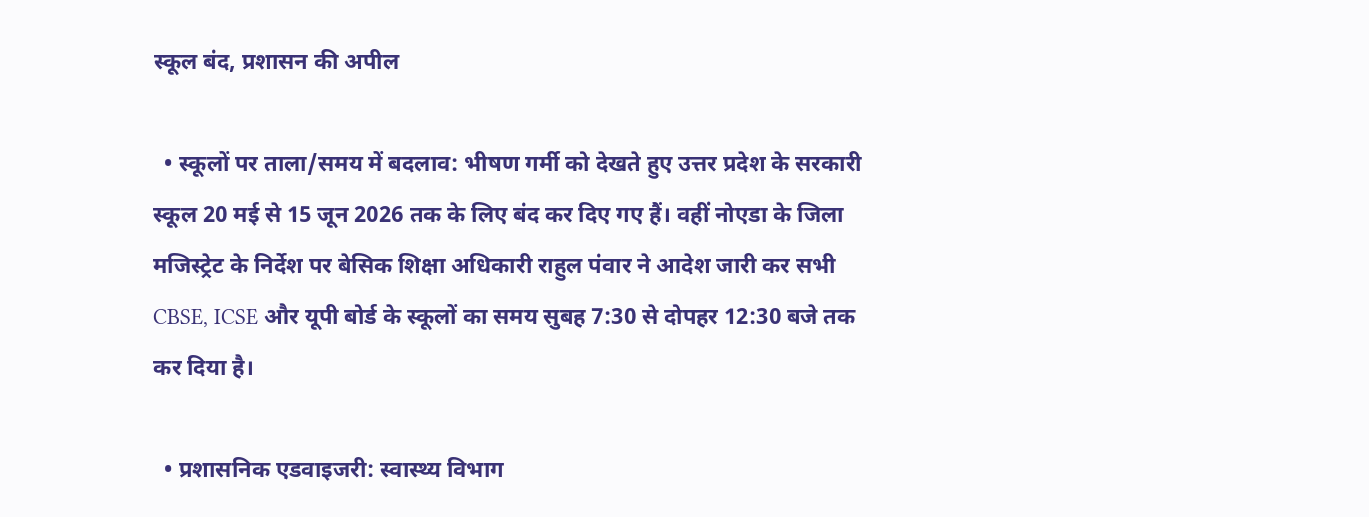स्कूल बंद, प्रशासन की अपील

  • स्कूलों पर ताला/समय में बदलाव: भीषण गर्मी को देखते हुए उत्तर प्रदेश के सरकारी स्कूल 20 मई से 15 जून 2026 तक के लिए बंद कर दिए गए हैं। वहीं नोएडा के जिला मजिस्ट्रेट के निर्देश पर बेसिक शिक्षा अधिकारी राहुल पंवार ने आदेश जारी कर सभी CBSE, ICSE और यूपी बोर्ड के स्कूलों का समय सुबह 7:30 से दोपहर 12:30 बजे तक कर दिया है।

  • प्रशासनिक एडवाइजरी: स्वास्थ्य विभाग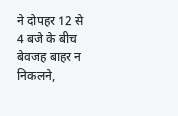ने दोपहर 12 से 4 बजे के बीच बेवजह बाहर न निकलने,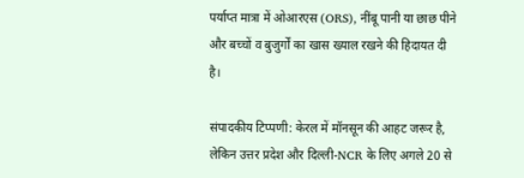पर्याप्त मात्रा में ओआरएस (ORS), नींबू पानी या छाछ पीने और बच्चों व बुजुर्गों का खास ख्याल रखने की हिदायत दी है।

संपादकीय टिप्पणी: केरल में मॉनसून की आहट जरूर है, लेकिन उत्तर प्रदेश और दिल्ली-NCR के लिए अगले 20 से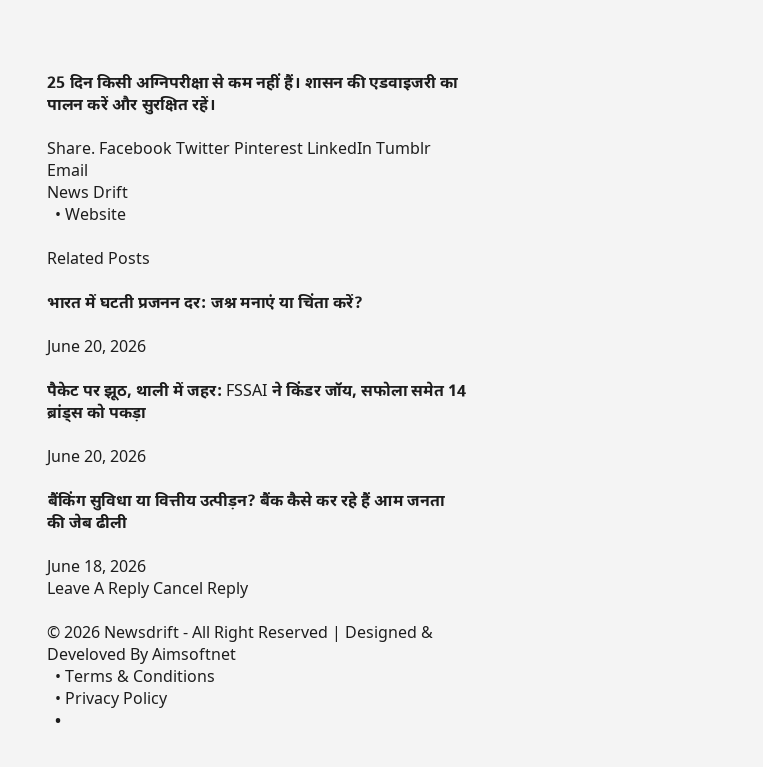25 दिन किसी अग्निपरीक्षा से कम नहीं हैं। शासन की एडवाइजरी का पालन करें और सुरक्षित रहें।

Share. Facebook Twitter Pinterest LinkedIn Tumblr Email
News Drift
  • Website

Related Posts

भारत में घटती प्रजनन दर: जश्न मनाएं या चिंता करें?

June 20, 2026

पैकेट पर झूठ, थाली में जहर: FSSAI ने किंडर जॉय, सफोला समेत 14 ब्रांड्स को पकड़ा

June 20, 2026

बैंकिंग सुविधा या वित्तीय उत्पीड़न? बैंक कैसे कर रहे हैं आम जनता की जेब ढीली

June 18, 2026
Leave A Reply Cancel Reply

© 2026 Newsdrift - All Right Reserved | Designed & Develoved By Aimsoftnet
  • Terms & Conditions
  • Privacy Policy
  •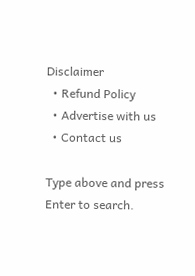Disclaimer
  • Refund Policy
  • Advertise with us
  • Contact us

Type above and press Enter to search.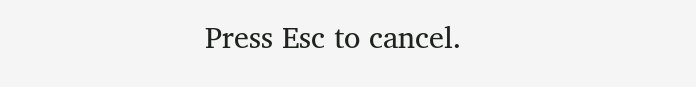Press Esc to cancel.